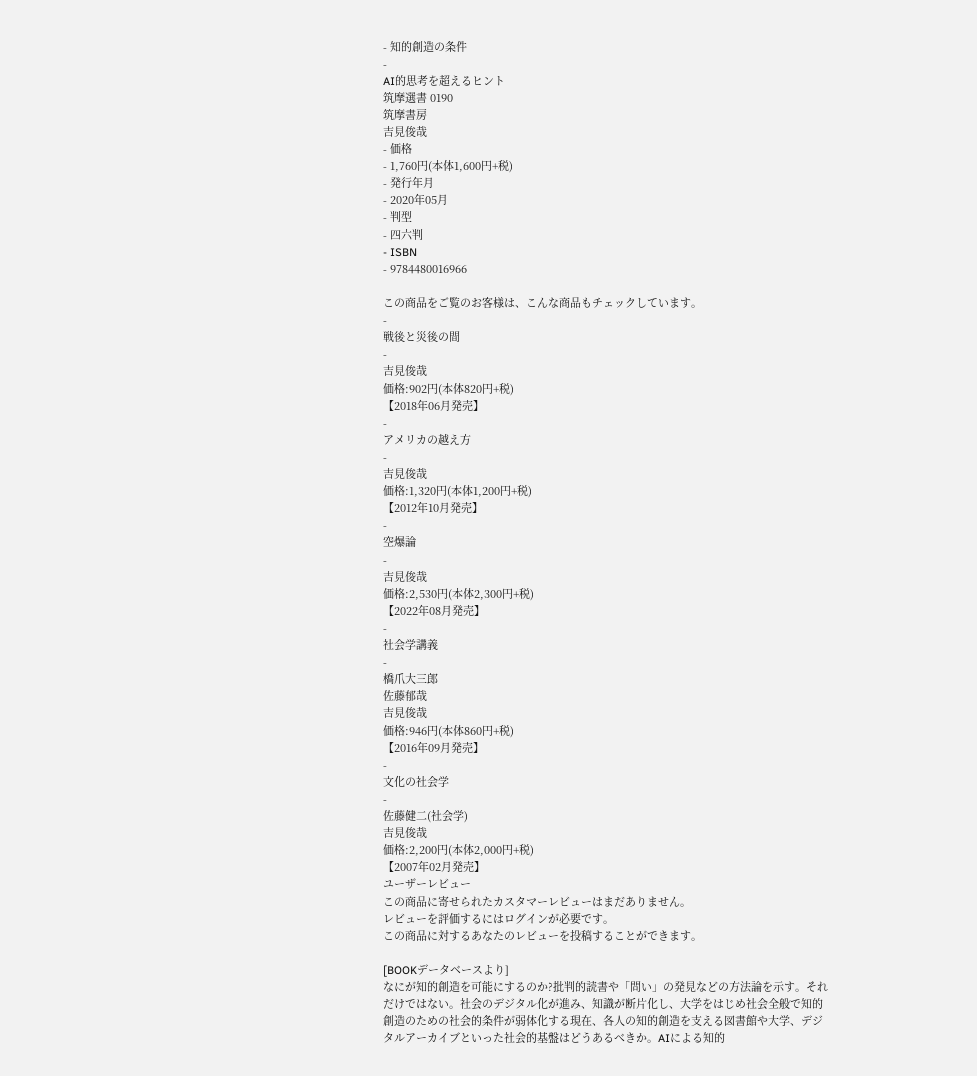- 知的創造の条件
-
AI的思考を超えるヒント
筑摩選書 0190
筑摩書房
吉見俊哉
- 価格
- 1,760円(本体1,600円+税)
- 発行年月
- 2020年05月
- 判型
- 四六判
- ISBN
- 9784480016966

この商品をご覧のお客様は、こんな商品もチェックしています。
-
戦後と災後の間
-
吉見俊哉
価格:902円(本体820円+税)
【2018年06月発売】
-
アメリカの越え方
-
吉見俊哉
価格:1,320円(本体1,200円+税)
【2012年10月発売】
-
空爆論
-
吉見俊哉
価格:2,530円(本体2,300円+税)
【2022年08月発売】
-
社会学講義
-
橋爪大三郎
佐藤郁哉
吉見俊哉
価格:946円(本体860円+税)
【2016年09月発売】
-
文化の社会学
-
佐藤健二(社会学)
吉見俊哉
価格:2,200円(本体2,000円+税)
【2007年02月発売】
ユーザーレビュー
この商品に寄せられたカスタマーレビューはまだありません。
レビューを評価するにはログインが必要です。
この商品に対するあなたのレビューを投稿することができます。

[BOOKデータベースより]
なにが知的創造を可能にするのか?批判的読書や「問い」の発見などの方法論を示す。それだけではない。社会のデジタル化が進み、知識が断片化し、大学をはじめ社会全般で知的創造のための社会的条件が弱体化する現在、各人の知的創造を支える図書館や大学、デジタルアーカイブといった社会的基盤はどうあるべきか。AIによる知的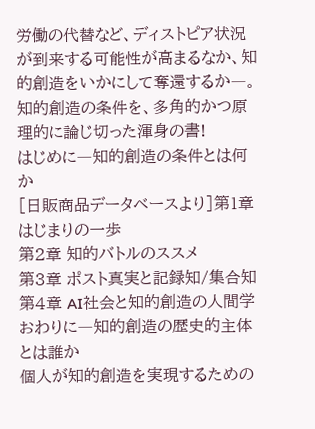労働の代替など、ディストピア状況が到来する可能性が高まるなか、知的創造をいかにして奪還するか―。知的創造の条件を、多角的かつ原理的に論じ切った渾身の書!
はじめに―知的創造の条件とは何か
[日販商品データベースより]第1章 はじまりの一歩
第2章 知的バトルのススメ
第3章 ポスト真実と記録知/集合知
第4章 AI社会と知的創造の人間学
おわりに―知的創造の歴史的主体とは誰か
個人が知的創造を実現するための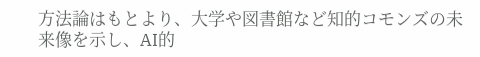方法論はもとより、大学や図書館など知的コモンズの未来像を示し、AI的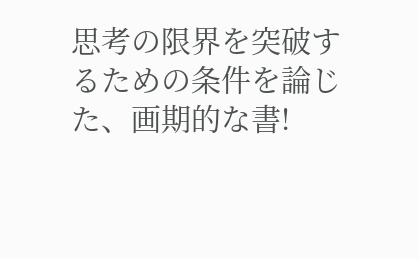思考の限界を突破するための条件を論じた、画期的な書!